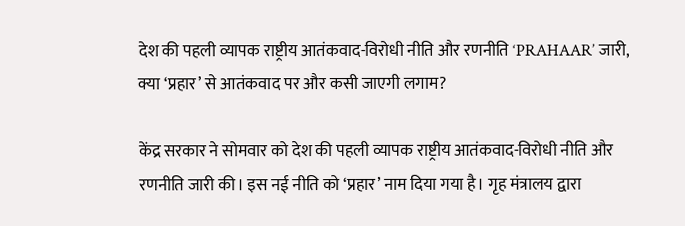देश की पहली व्यापक राष्ट्रीय आतंकवाद-विरोधी नीति और रणनीति ‘PRAHAAR’ जारी, क्या ‘प्रहार’ से आतंकवाद पर और कसी जाएगी लगाम?

केंद्र सरकार ने सोमवार को देश की पहली व्यापक राष्ट्रीय आतंकवाद-विरोधी नीति और रणनीति जारी की। इस नई नीति को ‘प्रहार’ नाम दिया गया है। गृह मंत्रालय द्वारा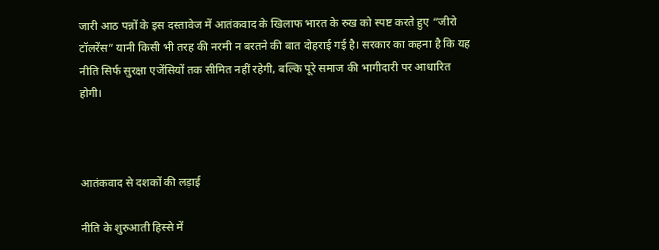जारी आठ पन्नों के इस दस्तावेज में आतंकवाद के खिलाफ भारत के रुख को स्पष्ट करते हुए “जीरो टॉलरेंस” यानी किसी भी तरह की नरमी न बरतने की बात दोहराई गई है। सरकार का कहना है कि यह नीति सिर्फ सुरक्षा एजेंसियों तक सीमित नहीं रहेगी, बल्कि पूरे समाज की भागीदारी पर आधारित होगी।



आतंकवाद से दशकों की लड़ाई

नीति के शुरुआती हिस्से में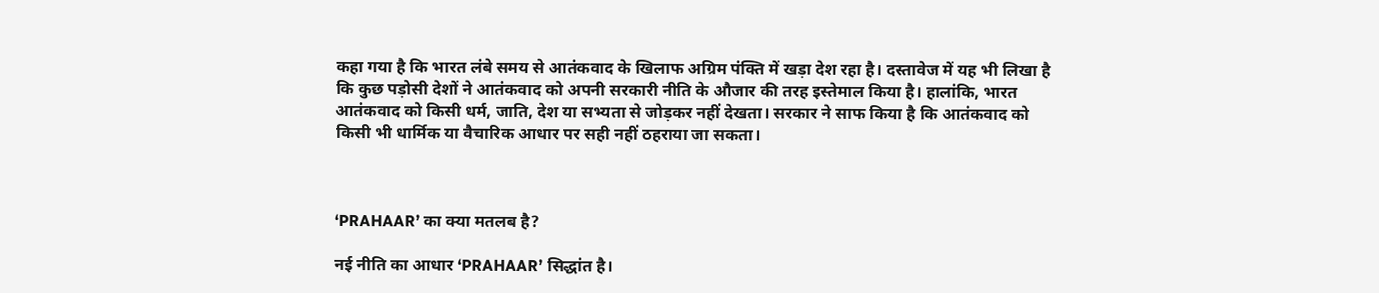कहा गया है कि भारत लंबे समय से आतंकवाद के खिलाफ अग्रिम पंक्ति में खड़ा देश रहा है। दस्तावेज में यह भी लिखा है कि कुछ पड़ोसी देशों ने आतंकवाद को अपनी सरकारी नीति के औजार की तरह इस्तेमाल किया है। हालांकि, भारत आतंकवाद को किसी धर्म, जाति, देश या सभ्यता से जोड़कर नहीं देखता। सरकार ने साफ किया है कि आतंकवाद को किसी भी धार्मिक या वैचारिक आधार पर सही नहीं ठहराया जा सकता।



‘PRAHAAR’ का क्या मतलब है?

नई नीति का आधार ‘PRAHAAR’ सिद्धांत है।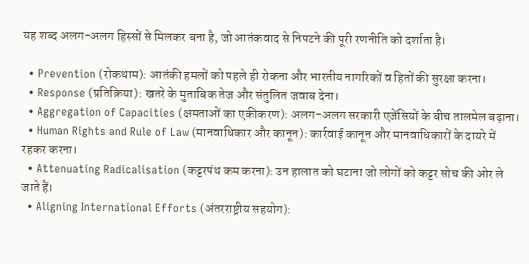यह शब्द अलग-अलग हिस्सों से मिलकर बना है, जो आतंकवाद से निपटने की पूरी रणनीति को दर्शाता है।

  • Prevention (रोकथाम): आतंकी हमलों को पहले ही रोकना और भारतीय नागरिकों व हितों की सुरक्षा करना।
  • Response (प्रतिक्रिया): खतरे के मुताबिक तेज और संतुलित जवाब देना।
  • Aggregation of Capacities (क्षमताओं का एकीकरण): अलग-अलग सरकारी एजेंसियों के बीच तालमेल बढ़ाना।
  • Human Rights and Rule of Law (मानवाधिकार और कानून): कार्रवाई कानून और मानवाधिकारों के दायरे में रहकर करना।
  • Attenuating Radicalisation (कट्टरपंथ कम करना): उन हालात को घटाना जो लोगों को कट्टर सोच की ओर ले जाते हैं।
  • Aligning International Efforts (अंतरराष्ट्रीय सहयोग):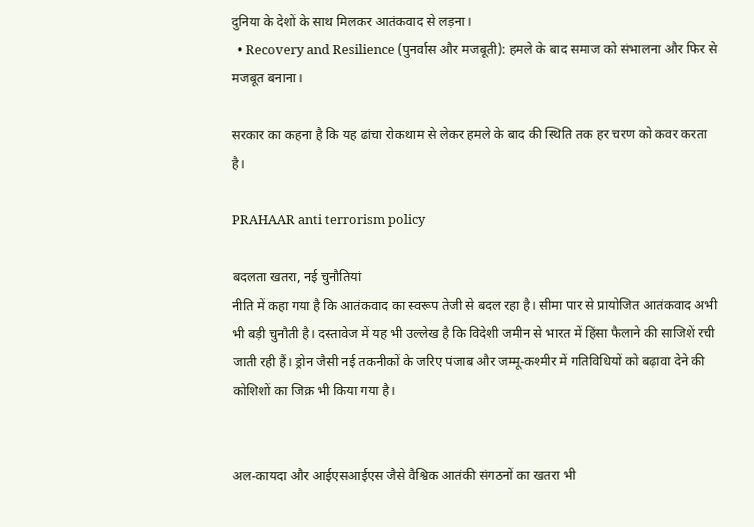दुनिया के देशों के साथ मिलकर आतंकवाद से लड़ना।
  • Recovery and Resilience (पुनर्वास और मजबूती): हमले के बाद समाज को संभालना और फिर से मजबूत बनाना।

सरकार का कहना है कि यह ढांचा रोकथाम से लेकर हमले के बाद की स्थिति तक हर चरण को कवर करता है।

PRAHAAR anti terrorism policy

बदलता खतरा, नई चुनौतियां
नीति में कहा गया है कि आतंकवाद का स्वरूप तेजी से बदल रहा है। सीमा पार से प्रायोजित आतंकवाद अभी भी बड़ी चुनौती है। दस्तावेज में यह भी उल्लेख है कि विदेशी जमीन से भारत में हिंसा फैलाने की साजिशें रची जाती रही हैं। ड्रोन जैसी नई तकनीकों के जरिए पंजाब और जम्मू-कश्मीर में गतिविधियों को बढ़ावा देने की कोशिशों का जिक्र भी किया गया है।


अल-कायदा और आईएसआईएस जैसे वैश्विक आतंकी संगठनों का खतरा भी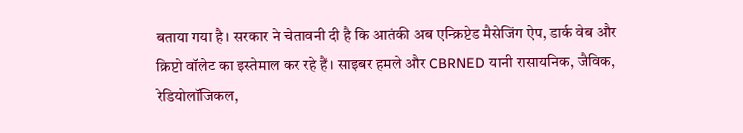बताया गया है। सरकार ने चेतावनी दी है कि आतंकी अब एन्क्रिप्टेड मैसेजिंग ऐप, डार्क वेब और क्रिप्टो वॉलेट का इस्तेमाल कर रहे हैं। साइबर हमले और CBRNED यानी रासायनिक, जैविक, रेडियोलॉजिकल,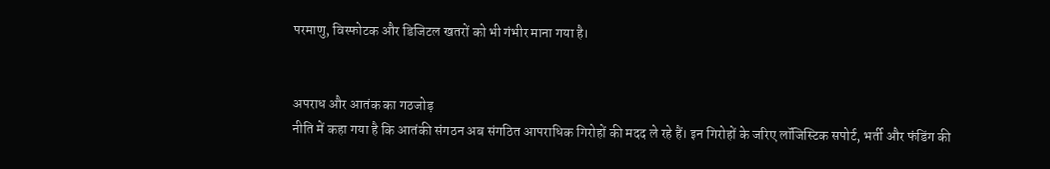परमाणु, विस्फोटक और डिजिटल खतरों को भी गंभीर माना गया है।


अपराध और आतंक का गठजोड़
नीति में कहा गया है कि आतंकी संगठन अब संगठित आपराधिक गिरोहों की मदद ले रहे हैं। इन गिरोहों के जरिए लॉजिस्टिक सपोर्ट, भर्ती और फंडिंग की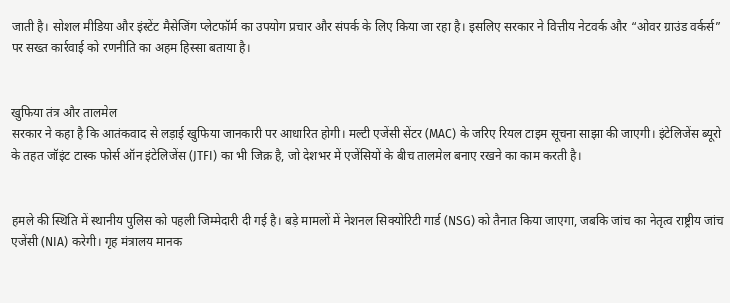जाती है। सोशल मीडिया और इंस्टेंट मैसेजिंग प्लेटफॉर्म का उपयोग प्रचार और संपर्क के लिए किया जा रहा है। इसलिए सरकार ने वित्तीय नेटवर्क और “ओवर ग्राउंड वर्कर्स” पर सख्त कार्रवाई को रणनीति का अहम हिस्सा बताया है।


खुफिया तंत्र और तालमेल
सरकार ने कहा है कि आतंकवाद से लड़ाई खुफिया जानकारी पर आधारित होगी। मल्टी एजेंसी सेंटर (MAC) के जरिए रियल टाइम सूचना साझा की जाएगी। इंटेलिजेंस ब्यूरो के तहत जॉइंट टास्क फोर्स ऑन इंटेलिजेंस (JTFI) का भी जिक्र है, जो देशभर में एजेंसियों के बीच तालमेल बनाए रखने का काम करती है।


हमले की स्थिति में स्थानीय पुलिस को पहली जिम्मेदारी दी गई है। बड़े मामलों में नेशनल सिक्योरिटी गार्ड (NSG) को तैनात किया जाएगा, जबकि जांच का नेतृत्व राष्ट्रीय जांच एजेंसी (NIA) करेगी। गृह मंत्रालय मानक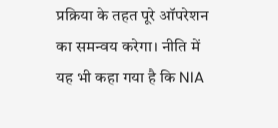प्रक्रिया के तहत पूरे ऑपरेशन का समन्वय करेगा। नीति में यह भी कहा गया है कि NIA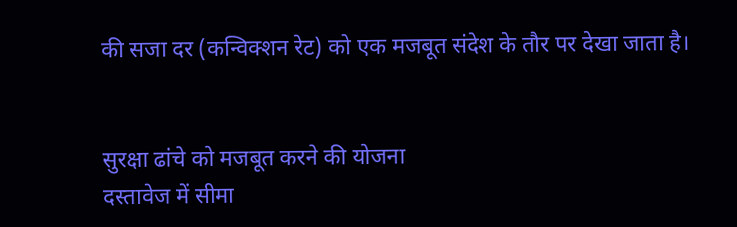की सजा दर (कन्विक्शन रेट) को एक मजबूत संदेश के तौर पर देखा जाता है।


सुरक्षा ढांचे को मजबूत करने की योजना
दस्तावेज में सीमा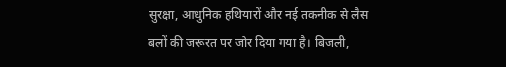सुरक्षा, आधुनिक हथियारों और नई तकनीक से लैस बलों की जरूरत पर जोर दिया गया है। बिजली,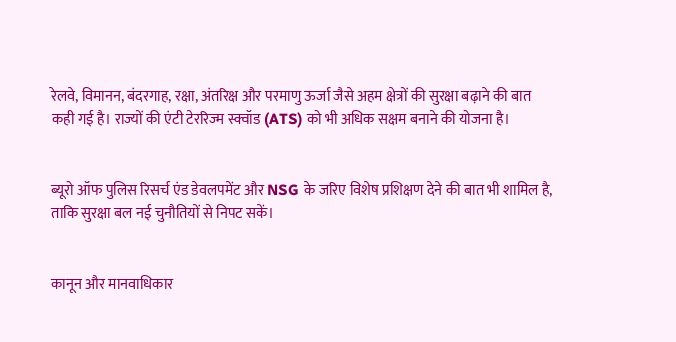रेलवे, विमानन, बंदरगाह, रक्षा, अंतरिक्ष और परमाणु ऊर्जा जैसे अहम क्षेत्रों की सुरक्षा बढ़ाने की बात कही गई है। राज्यों की एंटी टेररिज्म स्क्वॉड (ATS) को भी अधिक सक्षम बनाने की योजना है।


ब्यूरो ऑफ पुलिस रिसर्च एंड डेवलपमेंट और NSG के जरिए विशेष प्रशिक्षण देने की बात भी शामिल है, ताकि सुरक्षा बल नई चुनौतियों से निपट सकें।


कानून और मानवाधिकार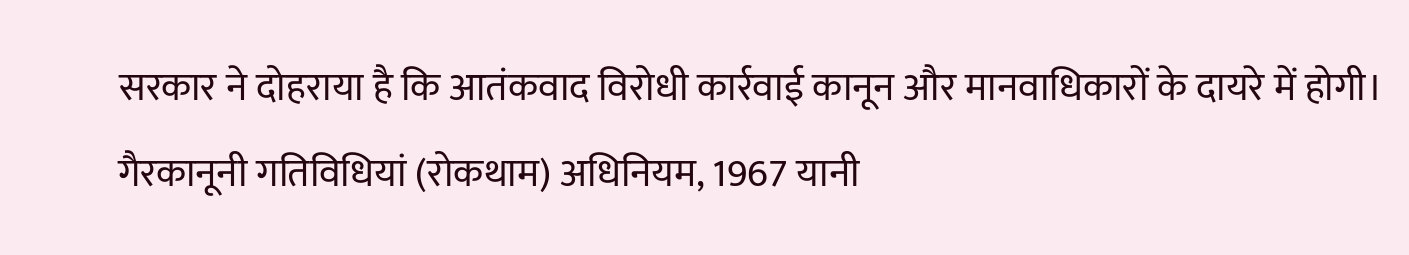सरकार ने दोहराया है कि आतंकवाद विरोधी कार्रवाई कानून और मानवाधिकारों के दायरे में होगी। गैरकानूनी गतिविधियां (रोकथाम) अधिनियम, 1967 यानी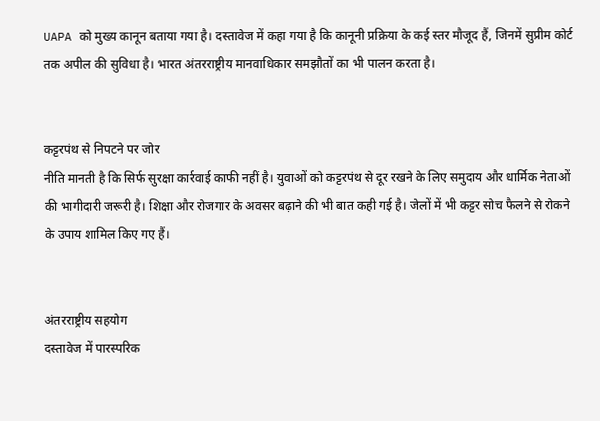UAPA को मुख्य कानून बताया गया है। दस्तावेज में कहा गया है कि कानूनी प्रक्रिया के कई स्तर मौजूद हैं, जिनमें सुप्रीम कोर्ट तक अपील की सुविधा है। भारत अंतरराष्ट्रीय मानवाधिकार समझौतों का भी पालन करता है।


कट्टरपंथ से निपटने पर जोर
नीति मानती है कि सिर्फ सुरक्षा कार्रवाई काफी नहीं है। युवाओं को कट्टरपंथ से दूर रखने के लिए समुदाय और धार्मिक नेताओं की भागीदारी जरूरी है। शिक्षा और रोजगार के अवसर बढ़ाने की भी बात कही गई है। जेलों में भी कट्टर सोच फैलने से रोकने के उपाय शामिल किए गए हैं।


अंतरराष्ट्रीय सहयोग
दस्तावेज में पारस्परिक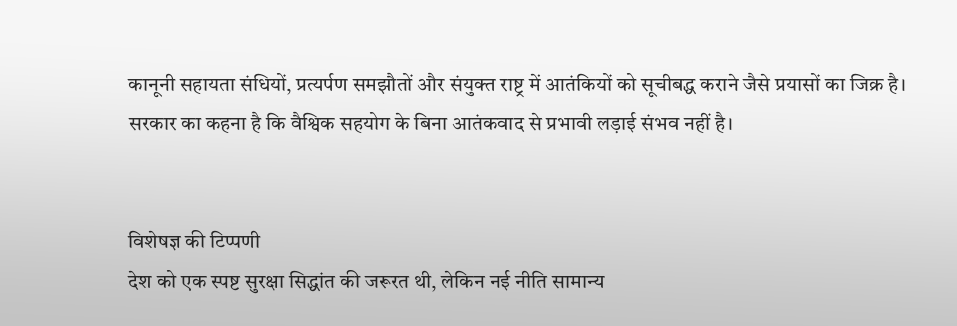कानूनी सहायता संधियों, प्रत्यर्पण समझौतों और संयुक्त राष्ट्र में आतंकियों को सूचीबद्ध कराने जैसे प्रयासों का जिक्र है। सरकार का कहना है कि वैश्विक सहयोग के बिना आतंकवाद से प्रभावी लड़ाई संभव नहीं है।


विशेषज्ञ की टिप्पणी
देश को एक स्पष्ट सुरक्षा सिद्धांत की जरूरत थी, लेकिन नई नीति सामान्य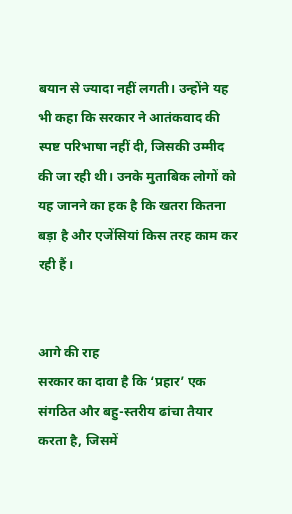बयान से ज्यादा नहीं लगती। उन्होंने यह भी कहा कि सरकार ने आतंकवाद की स्पष्ट परिभाषा नहीं दी, जिसकी उम्मीद की जा रही थी। उनके मुताबिक लोगों को यह जानने का हक है कि खतरा कितना बड़ा है और एजेंसियां किस तरह काम कर रही हैं।


आगे की राह
सरकार का दावा है कि ‘प्रहार’ एक संगठित और बहु-स्तरीय ढांचा तैयार करता है, जिसमें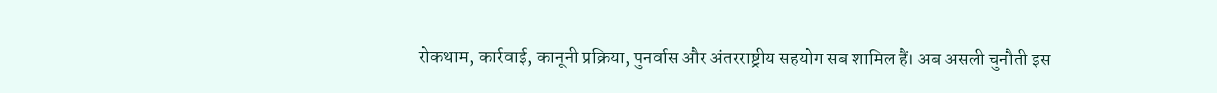रोकथाम, कार्रवाई, कानूनी प्रक्रिया, पुनर्वास और अंतरराष्ट्रीय सहयोग सब शामिल हैं। अब असली चुनौती इस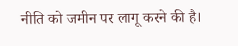नीति को जमीन पर लागू करने की है।